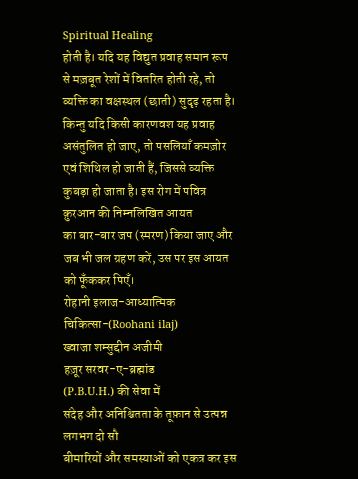Spiritual Healing
होती है। यदि यह विद्युत प्रवाह समान रूप से मज़बूत रेशों में वितरित होती रहे, तो व्यक्ति का वक्षस्थल (छाती) सुदृढ़ रहता है। किन्तु यदि किसी कारणवश यह प्रवाह असंतुलित हो जाए, तो पसलियाँ कमज़ोर एवं शिथिल हो जाती हैं, जिससे व्यक्ति कुबड़ा हो जाता है। इस रोग में पवित्र क़ुरआन की निम्नलिखित आयत
का बार-बार जप (स्मरण) किया जाए और जब भी जल ग्रहण करें, उस पर इस आयत को फूँककर पिएँ।
रोहानी इलाज-आध्यात्मिक चिकित्सा-(Roohani ilaj)
ख्वाजा शम्सुद्दीन अजीमी
हज़ूर सरवर-ए-ब्रह्मांड
(P.B.U.H.) की सेवा में
संदेह और अनिश्चितता के तूफ़ान से उत्पन्न लगभग दो सौ
बीमारियों और समस्याओं को एकत्र कर इस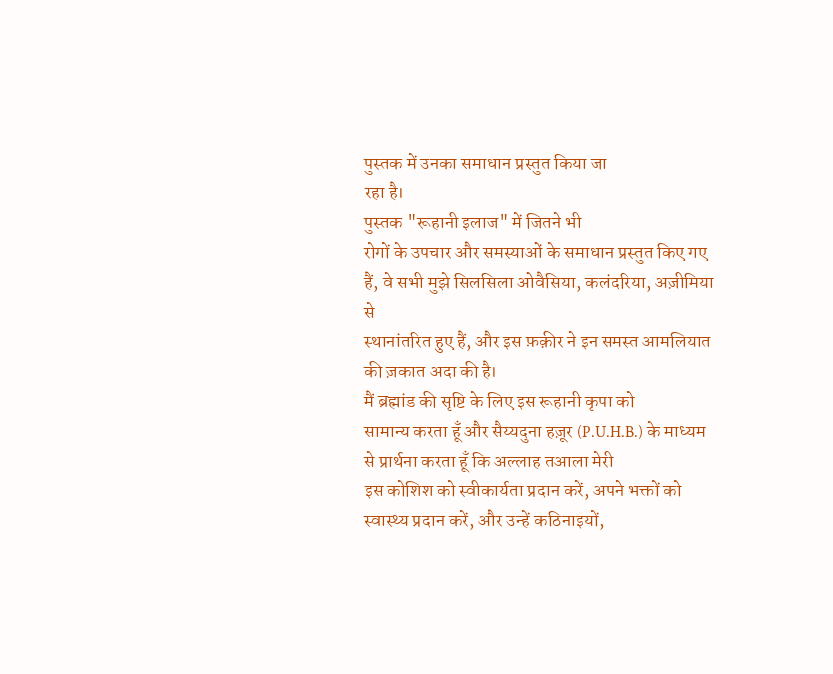पुस्तक में उनका समाधान प्रस्तुत किया जा
रहा है।
पुस्तक "रूहानी इलाज" में जितने भी
रोगों के उपचार और समस्याओं के समाधान प्रस्तुत किए गए हैं, वे सभी मुझे सिलसिला ओवैसिया, कलंदरिया, अज़ीमिया से
स्थानांतरित हुए हैं, और इस फ़क़ीर ने इन समस्त आमलियात
की ज़कात अदा की है।
मैं ब्रह्मांड की सृष्टि के लिए इस रूहानी कृपा को
सामान्य करता हूँ और सैय्यदुना हज़ूर (P.U.H.B.) के माध्यम से प्रार्थना करता हूँ कि अल्लाह तआला मेरी
इस कोशिश को स्वीकार्यता प्रदान करें, अपने भक्तों को
स्वास्थ्य प्रदान करें, और उन्हें कठिनाइयों,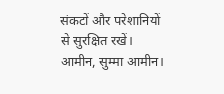संकटों और परेशानियों से सुरक्षित रखें।
आमीन, सुम्मा आमीन।